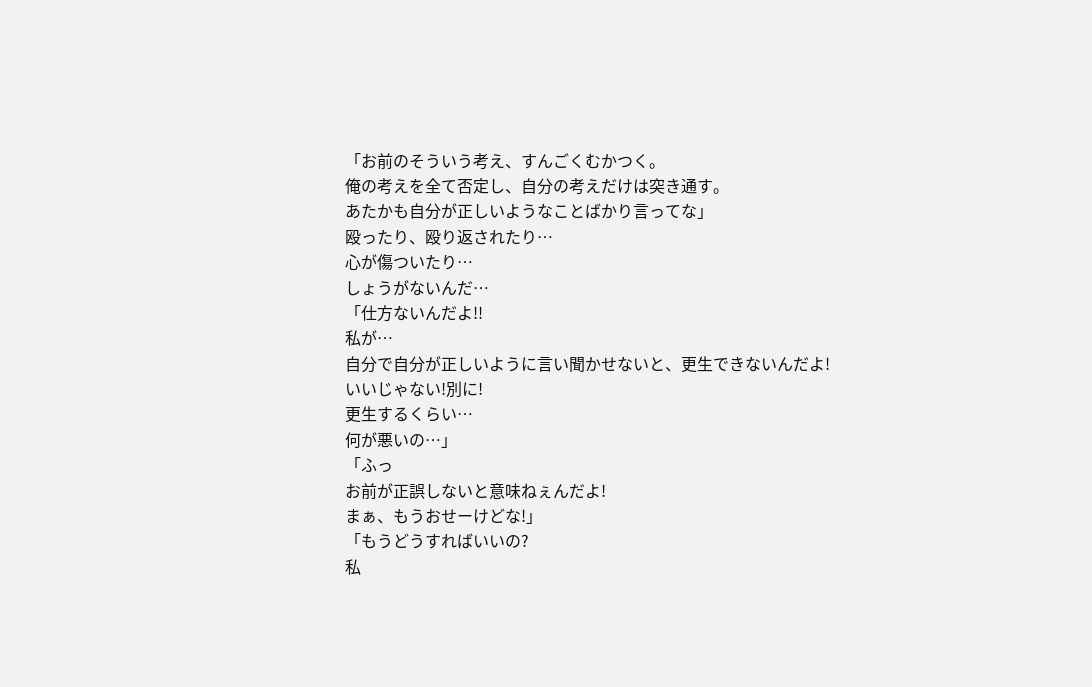「お前のそういう考え、すんごくむかつく。
俺の考えを全て否定し、自分の考えだけは突き通す。
あたかも自分が正しいようなことばかり言ってな」
殴ったり、殴り返されたり…
心が傷ついたり…
しょうがないんだ…
「仕方ないんだよ!!
私が…
自分で自分が正しいように言い聞かせないと、更生できないんだよ!
いいじゃない!別に!
更生するくらい…
何が悪いの…」
「ふっ
お前が正誤しないと意味ねぇんだよ!
まぁ、もうおせーけどな!」
「もうどうすればいいの?
私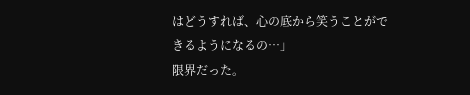はどうすれば、心の底から笑うことができるようになるの…」
限界だった。